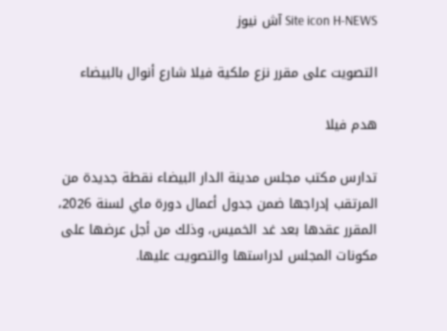Site icon H-NEWS آش نيوز

التصويت على مقرر نزع ملكية فيلا شارع أنوال بالبيضاء

هدم فيلا

تدارس مكتب مجلس مدينة الدار البيضاء نقطة جديدة من المرتقب إدراجها ضمن جدول أعمال دورة ماي لسنة 2026، المقرر عقدها بعد غد الخميس، وذلك من أجل عرضها على مكونات المجلس لدراستها والتصويت عليها.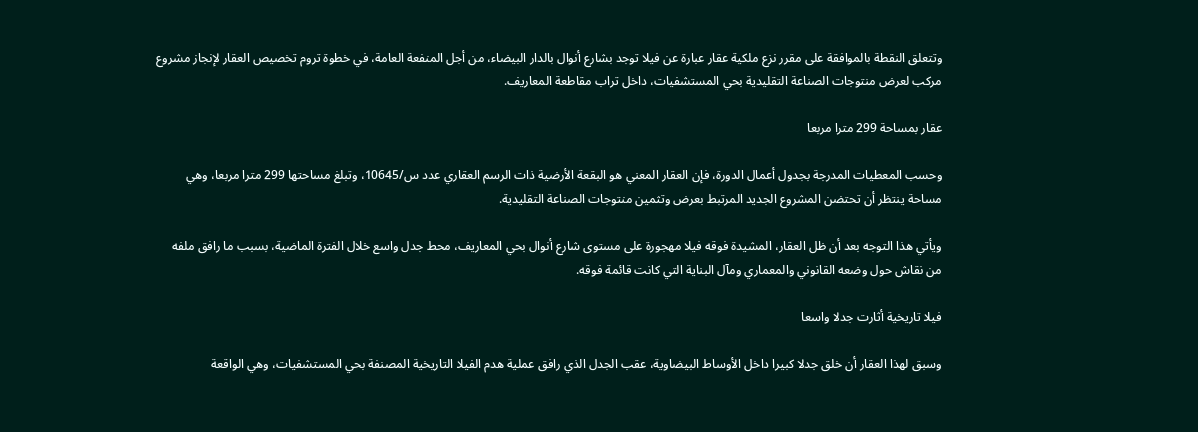وتتعلق النقطة بالموافقة على مقرر نزع ملكية عقار عبارة عن فيلا توجد بشارع أنوال بالدار البيضاء، من أجل المنفعة العامة، في خطوة تروم تخصيص العقار لإنجاز مشروع مركب لعرض منتوجات الصناعة التقليدية بحي المستشفيات، داخل تراب مقاطعة المعاريف.

عقار بمساحة 299 مترا مربعا

وحسب المعطيات المدرجة بجدول أعمال الدورة، فإن العقار المعني هو البقعة الأرضية ذات الرسم العقاري عدد س/10645، وتبلغ مساحتها 299 مترا مربعا، وهي مساحة ينتظر أن تحتضن المشروع الجديد المرتبط بعرض وتثمين منتوجات الصناعة التقليدية.

ويأتي هذا التوجه بعد أن ظل العقار، المشيدة فوقه فيلا مهجورة على مستوى شارع أنوال بحي المعاريف، محط جدل واسع خلال الفترة الماضية، بسبب ما رافق ملفه من نقاش حول وضعه القانوني والمعماري ومآل البناية التي كانت قائمة فوقه.

فيلا تاريخية أثارت جدلا واسعا

وسبق لهذا العقار أن خلق جدلا كبيرا داخل الأوساط البيضاوية، عقب الجدل الذي رافق عملية هدم الفيلا التاريخية المصنفة بحي المستشفيات، وهي الواقعة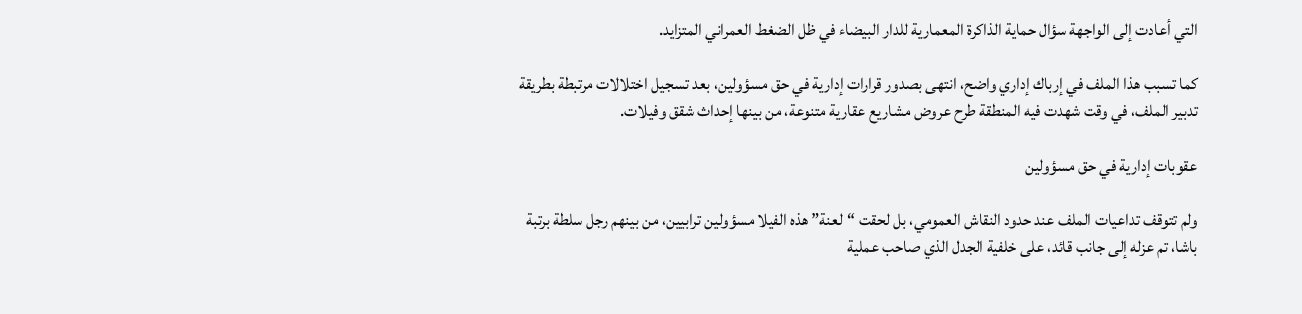التي أعادت إلى الواجهة سؤال حماية الذاكرة المعمارية للدار البيضاء في ظل الضغط العمراني المتزايد.

كما تسبب هذا الملف في إرباك إداري واضح، انتهى بصدور قرارات إدارية في حق مسؤولين، بعد تسجيل اختلالات مرتبطة بطريقة تدبير الملف، في وقت شهدت فيه المنطقة طرح عروض مشاريع عقارية متنوعة، من بينها إحداث شقق وفيلات.

عقوبات إدارية في حق مسؤولين

ولم تتوقف تداعيات الملف عند حدود النقاش العمومي، بل لحقت “لعنة” هذه الفيلا مسؤولين ترابيين، من بينهم رجل سلطة برتبة باشا، تم عزله إلى جانب قائد، على خلفية الجدل الذي صاحب عملية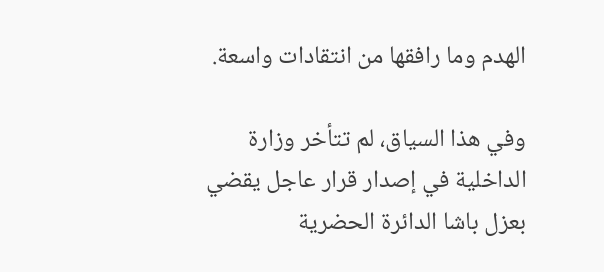الهدم وما رافقها من انتقادات واسعة.

وفي هذا السياق، لم تتأخر وزارة الداخلية في إصدار قرار عاجل يقضي بعزل باشا الدائرة الحضرية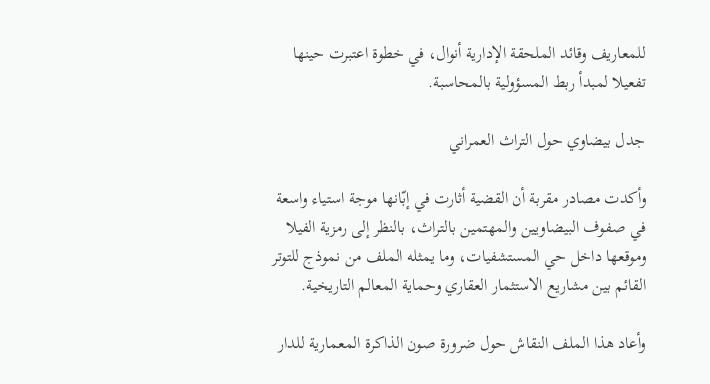للمعاريف وقائد الملحقة الإدارية أنوال، في خطوة اعتبرت حينها تفعيلا لمبدأ ربط المسؤولية بالمحاسبة.

جدل بيضاوي حول التراث العمراني

وأكدت مصادر مقربة أن القضية أثارت في إبّانها موجة استياء واسعة في صفوف البيضاويين والمهتمين بالتراث، بالنظر إلى رمزية الفيلا وموقعها داخل حي المستشفيات، وما يمثله الملف من نموذج للتوتر القائم بين مشاريع الاستثمار العقاري وحماية المعالم التاريخية.

وأعاد هذا الملف النقاش حول ضرورة صون الذاكرة المعمارية للدار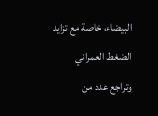البيضاء، خاصة مع تزايد الضغط العمراني وتراجع عدد من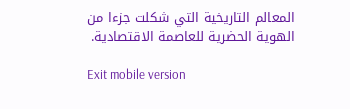المعالم التاريخية التي شكلت جزءا من الهوية الحضرية للعاصمة الاقتصادية.

Exit mobile version